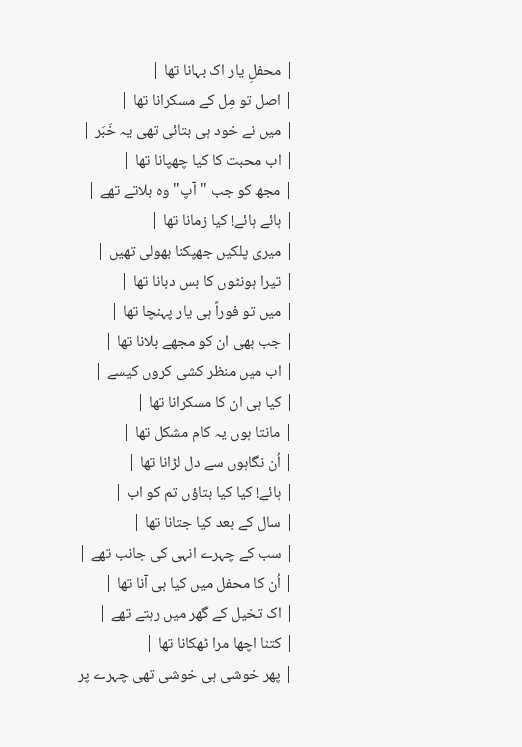| محفلِ یار اک بہانا تھا |
| اصل تو مِل کے مسکرانا تھا |
| میں نے خود ہی بتائی تھی یہ خَبَر |
| اب محبت کا کیا چھپانا تھا |
| مجھ کو جب " آپ" وہ بلاتے تھے |
| ہائے ہائے! کیا زمانا تھا |
| میری پلکیں جھپکنا بھولی تھیں |
| تیرا ہونٹوں کا بس دبانا تھا |
| میں تو فوراً ہی یار پہنچا تھا |
| جب بھی ان کو مجھے بلانا تھا |
| اب میں منظر کشی کروں کیسے |
| کیا ہی ان کا مسکرانا تھا |
| مانتا ہوں یہ کام مشکل تھا |
| اُن نگاہوں سے دل لڑانا تھا |
| ہائے! کیا کیا بتاؤں تم کو اب |
| سال کے بعد کیا جتانا تھا |
| سب کے چہرے انہی کی جانب تھے |
| اُن کا محفل میں کیا ہی آنا تھا |
| اک تخیل کے گھر میں رہتے تھے |
| کتنا اچھا مرا ٹھکانا تھا |
| پھر خوشی ہی خوشی تھی چہرے پر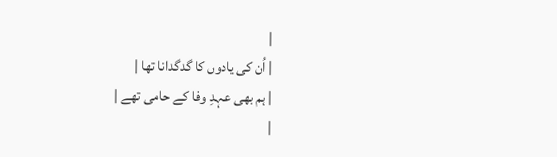|
| اُن کی یادوں کا گدگدانا تھا |
| ہم بھی عہدِ وفا کے حامی تھے |
|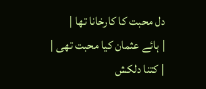دل محبت کا کارخانا تھا |
| ہائے عثمان کیا محبت تھی |
| کتنا دلکش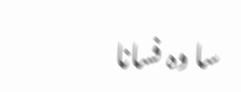سا وہ فسانا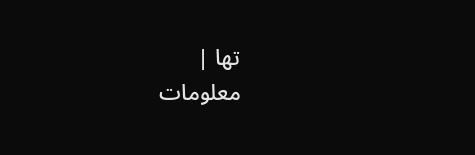تھا |
معلومات